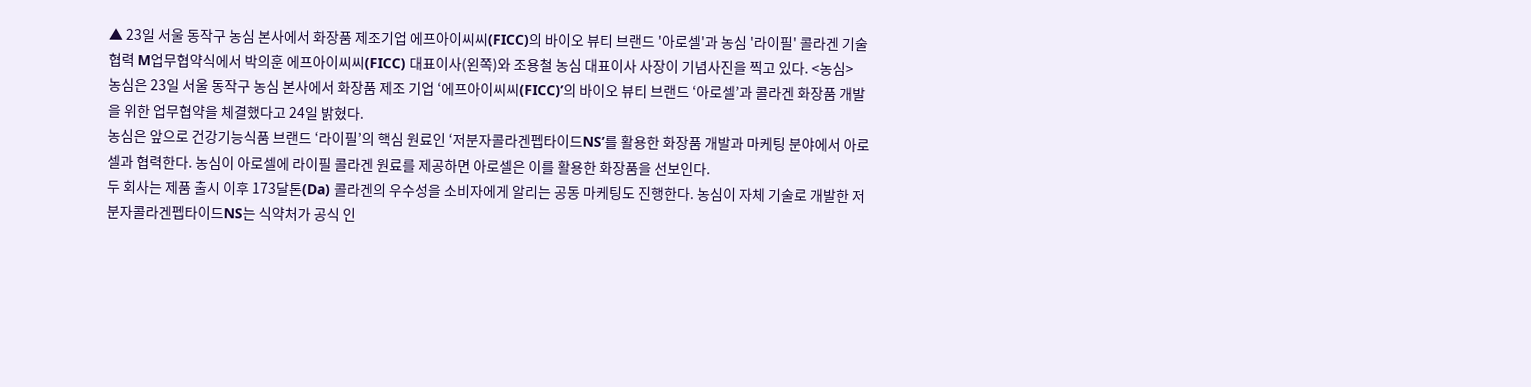▲ 23일 서울 동작구 농심 본사에서 화장품 제조기업 에프아이씨씨(FICC)의 바이오 뷰티 브랜드 '아로셀'과 농심 '라이필' 콜라겐 기술 협력 M업무협약식에서 박의훈 에프아이씨씨(FICC) 대표이사(왼쪽)와 조용철 농심 대표이사 사장이 기념사진을 찍고 있다. <농심>
농심은 23일 서울 동작구 농심 본사에서 화장품 제조 기업 ‘에프아이씨씨(FICC)’의 바이오 뷰티 브랜드 ‘아로셀’과 콜라겐 화장품 개발을 위한 업무협약을 체결했다고 24일 밝혔다.
농심은 앞으로 건강기능식품 브랜드 ‘라이필’의 핵심 원료인 ‘저분자콜라겐펩타이드NS’를 활용한 화장품 개발과 마케팅 분야에서 아로셀과 협력한다. 농심이 아로셀에 라이필 콜라겐 원료를 제공하면 아로셀은 이를 활용한 화장품을 선보인다.
두 회사는 제품 출시 이후 173달톤(Da) 콜라겐의 우수성을 소비자에게 알리는 공동 마케팅도 진행한다. 농심이 자체 기술로 개발한 저분자콜라겐펩타이드NS는 식약처가 공식 인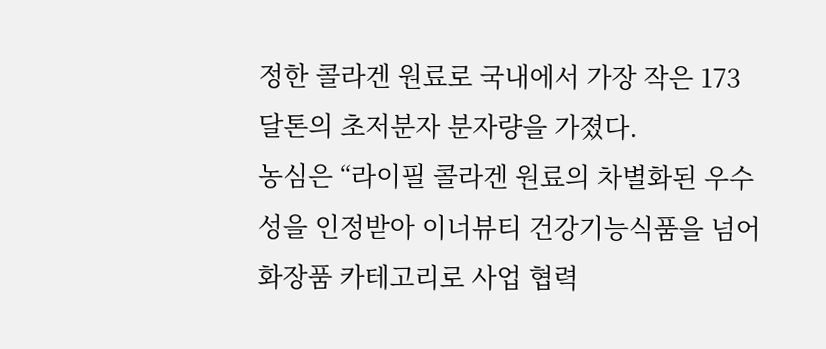정한 콜라겐 원료로 국내에서 가장 작은 173달톤의 초저분자 분자량을 가졌다.
농심은 “라이필 콜라겐 원료의 차별화된 우수성을 인정받아 이너뷰티 건강기능식품을 넘어 화장품 카테고리로 사업 협력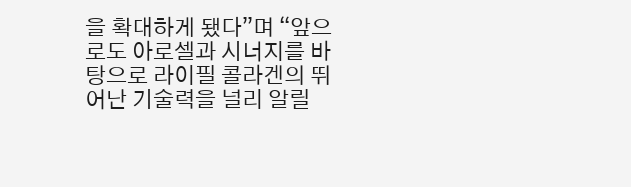을 확대하게 됐다”며 “앞으로도 아로셀과 시너지를 바탕으로 라이필 콜라겐의 뛰어난 기술력을 널리 알릴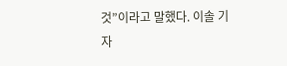것”이라고 말했다. 이솔 기자